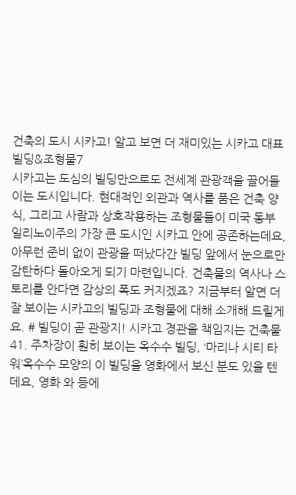건축의 도시 시카고! 알고 보면 더 재미있는 시카고 대표 빌딩&조형물7
시카고는 도심의 빌딩만으로도 전세계 관광객을 끌어들이는 도시입니다. 현대적인 외관과 역사를 품은 건축 양식, 그리고 사람과 상호작용하는 조형물들이 미국 동부 일리노이주의 가장 큰 도시인 시카고 안에 공존하는데요, 아무런 준비 없이 관광을 떠났다간 빌딩 앞에서 눈으로만 감탄하다 돌아오게 되기 마련입니다. 건축물의 역사나 스토리를 안다면 감상의 폭도 커지겠죠? 지금부터 알면 더 잘 보이는 시카고의 빌딩과 조형물에 대해 소개해 드릴게요. # 빌딩이 곧 관광지! 시카고 경관을 책임지는 건축물41. 주차장이 훤히 보이는 옥수수 빌딩, ‘마리나 시티 타워’옥수수 모양의 이 빌딩을 영화에서 보신 분도 있을 텐데요, 영화 와 등에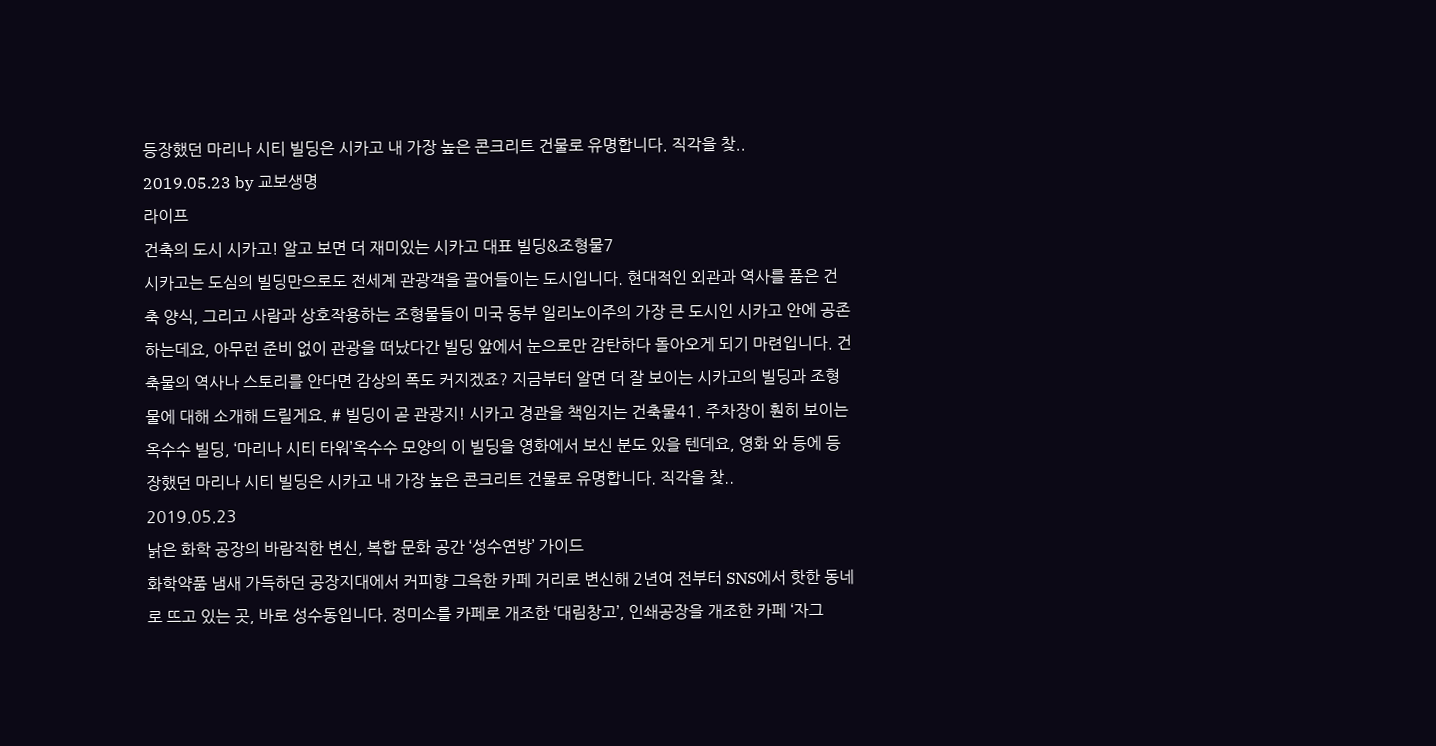등장했던 마리나 시티 빌딩은 시카고 내 가장 높은 콘크리트 건물로 유명합니다. 직각을 찾..
2019.05.23 by 교보생명
라이프
건축의 도시 시카고! 알고 보면 더 재미있는 시카고 대표 빌딩&조형물7
시카고는 도심의 빌딩만으로도 전세계 관광객을 끌어들이는 도시입니다. 현대적인 외관과 역사를 품은 건축 양식, 그리고 사람과 상호작용하는 조형물들이 미국 동부 일리노이주의 가장 큰 도시인 시카고 안에 공존하는데요, 아무런 준비 없이 관광을 떠났다간 빌딩 앞에서 눈으로만 감탄하다 돌아오게 되기 마련입니다. 건축물의 역사나 스토리를 안다면 감상의 폭도 커지겠죠? 지금부터 알면 더 잘 보이는 시카고의 빌딩과 조형물에 대해 소개해 드릴게요. # 빌딩이 곧 관광지! 시카고 경관을 책임지는 건축물41. 주차장이 훤히 보이는 옥수수 빌딩, ‘마리나 시티 타워’옥수수 모양의 이 빌딩을 영화에서 보신 분도 있을 텐데요, 영화 와 등에 등장했던 마리나 시티 빌딩은 시카고 내 가장 높은 콘크리트 건물로 유명합니다. 직각을 찾..
2019.05.23
낡은 화학 공장의 바람직한 변신, 복합 문화 공간 ‘성수연방’ 가이드
화학약품 냄새 가득하던 공장지대에서 커피향 그윽한 카페 거리로 변신해 2년여 전부터 SNS에서 핫한 동네로 뜨고 있는 곳, 바로 성수동입니다. 정미소를 카페로 개조한 ‘대림창고’, 인쇄공장을 개조한 카페 ‘자그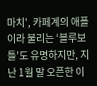마치’, 카페계의 애플이라 불리는 ‘블루보틀’도 유명하지만, 지난 1월 말 오픈한 이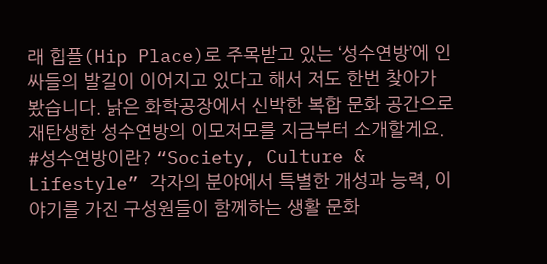래 힙플(Hip Place)로 주목받고 있는 ‘성수연방’에 인싸들의 발길이 이어지고 있다고 해서 저도 한번 찾아가 봤습니다. 낡은 화학공장에서 신박한 복합 문화 공간으로 재탄생한 성수연방의 이모저모를 지금부터 소개할게요. #성수연방이란? “Society, Culture & Lifestyle” 각자의 분야에서 특별한 개성과 능력, 이야기를 가진 구성원들이 함께하는 생활 문화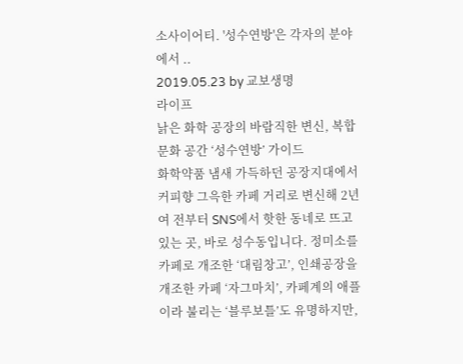소사이어티. '성수연방'은 각자의 분야에서 ..
2019.05.23 by 교보생명
라이프
낡은 화학 공장의 바람직한 변신, 복합 문화 공간 ‘성수연방’ 가이드
화학약품 냄새 가득하던 공장지대에서 커피향 그윽한 카페 거리로 변신해 2년여 전부터 SNS에서 핫한 동네로 뜨고 있는 곳, 바로 성수동입니다. 정미소를 카페로 개조한 ‘대림창고’, 인쇄공장을 개조한 카페 ‘자그마치’, 카페계의 애플이라 불리는 ‘블루보틀’도 유명하지만,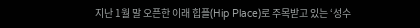지난 1월 말 오픈한 이래 힙플(Hip Place)로 주목받고 있는 ‘성수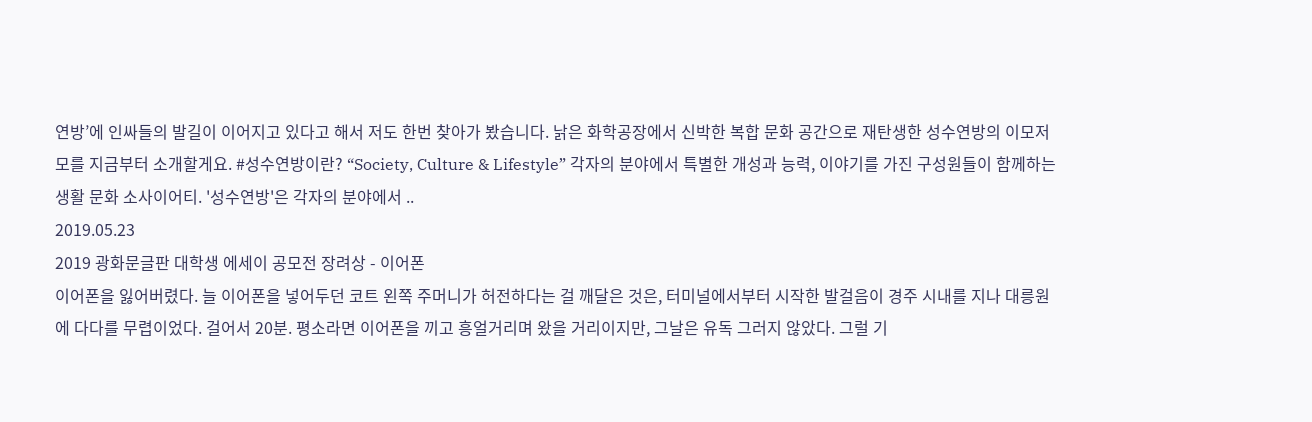연방’에 인싸들의 발길이 이어지고 있다고 해서 저도 한번 찾아가 봤습니다. 낡은 화학공장에서 신박한 복합 문화 공간으로 재탄생한 성수연방의 이모저모를 지금부터 소개할게요. #성수연방이란? “Society, Culture & Lifestyle” 각자의 분야에서 특별한 개성과 능력, 이야기를 가진 구성원들이 함께하는 생활 문화 소사이어티. '성수연방'은 각자의 분야에서 ..
2019.05.23
2019 광화문글판 대학생 에세이 공모전 장려상 - 이어폰
이어폰을 잃어버렸다. 늘 이어폰을 넣어두던 코트 왼쪽 주머니가 허전하다는 걸 깨달은 것은, 터미널에서부터 시작한 발걸음이 경주 시내를 지나 대릉원에 다다를 무렵이었다. 걸어서 20분. 평소라면 이어폰을 끼고 흥얼거리며 왔을 거리이지만, 그날은 유독 그러지 않았다. 그럴 기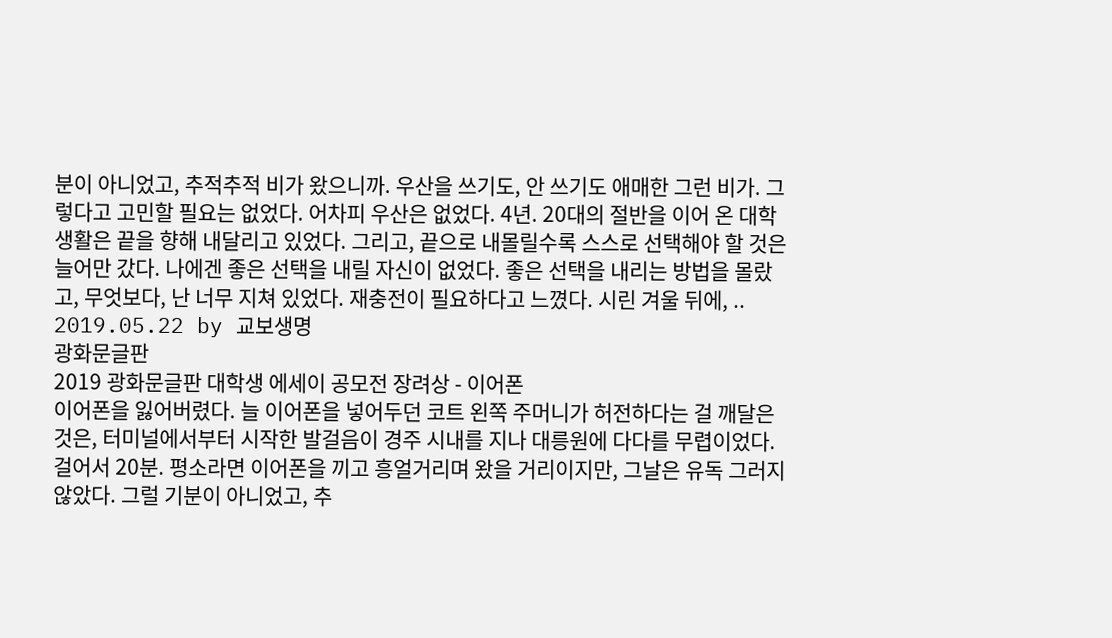분이 아니었고, 추적추적 비가 왔으니까. 우산을 쓰기도, 안 쓰기도 애매한 그런 비가. 그렇다고 고민할 필요는 없었다. 어차피 우산은 없었다. 4년. 20대의 절반을 이어 온 대학 생활은 끝을 향해 내달리고 있었다. 그리고, 끝으로 내몰릴수록 스스로 선택해야 할 것은 늘어만 갔다. 나에겐 좋은 선택을 내릴 자신이 없었다. 좋은 선택을 내리는 방법을 몰랐고, 무엇보다, 난 너무 지쳐 있었다. 재충전이 필요하다고 느꼈다. 시린 겨울 뒤에, ..
2019.05.22 by 교보생명
광화문글판
2019 광화문글판 대학생 에세이 공모전 장려상 - 이어폰
이어폰을 잃어버렸다. 늘 이어폰을 넣어두던 코트 왼쪽 주머니가 허전하다는 걸 깨달은 것은, 터미널에서부터 시작한 발걸음이 경주 시내를 지나 대릉원에 다다를 무렵이었다. 걸어서 20분. 평소라면 이어폰을 끼고 흥얼거리며 왔을 거리이지만, 그날은 유독 그러지 않았다. 그럴 기분이 아니었고, 추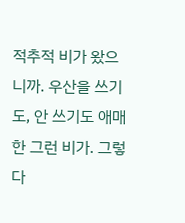적추적 비가 왔으니까. 우산을 쓰기도, 안 쓰기도 애매한 그런 비가. 그렇다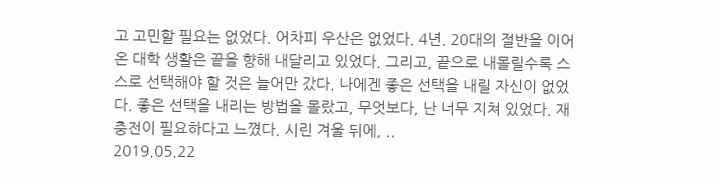고 고민할 필요는 없었다. 어차피 우산은 없었다. 4년. 20대의 절반을 이어 온 대학 생활은 끝을 향해 내달리고 있었다. 그리고, 끝으로 내몰릴수록 스스로 선택해야 할 것은 늘어만 갔다. 나에겐 좋은 선택을 내릴 자신이 없었다. 좋은 선택을 내리는 방법을 몰랐고, 무엇보다, 난 너무 지쳐 있었다. 재충전이 필요하다고 느꼈다. 시린 겨울 뒤에, ..
2019.05.22